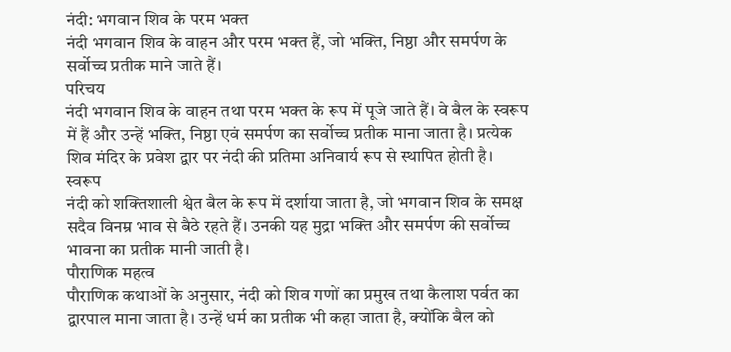नंदी: भगवान शिव के परम भक्त
नंदी भगवान शिव के वाहन और परम भक्त हैं, जो भक्ति, निष्ठा और समर्पण के सर्वोच्च प्रतीक माने जाते हैं।
परिचय
नंदी भगवान शिव के वाहन तथा परम भक्त के रूप में पूजे जाते हैं। वे बैल के स्वरूप में हैं और उन्हें भक्ति, निष्ठा एवं समर्पण का सर्वोच्च प्रतीक माना जाता है। प्रत्येक शिव मंदिर के प्रवेश द्वार पर नंदी की प्रतिमा अनिवार्य रूप से स्थापित होती है।
स्वरूप
नंदी को शक्तिशाली श्वेत बैल के रूप में दर्शाया जाता है, जो भगवान शिव के समक्ष सदैव विनम्र भाव से बैठे रहते हैं। उनकी यह मुद्रा भक्ति और समर्पण की सर्वोच्च भावना का प्रतीक मानी जाती है।
पौराणिक महत्व
पौराणिक कथाओं के अनुसार, नंदी को शिव गणों का प्रमुख तथा कैलाश पर्वत का द्वारपाल माना जाता है। उन्हें धर्म का प्रतीक भी कहा जाता है, क्योंकि बैल को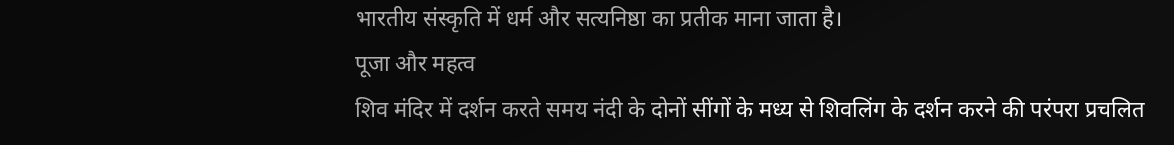भारतीय संस्कृति में धर्म और सत्यनिष्ठा का प्रतीक माना जाता है।
पूजा और महत्व
शिव मंदिर में दर्शन करते समय नंदी के दोनों सींगों के मध्य से शिवलिंग के दर्शन करने की परंपरा प्रचलित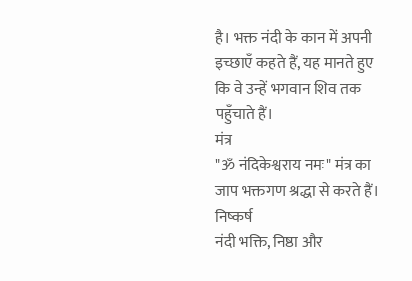है। भक्त नंदी के कान में अपनी इच्छाएँ कहते हैं, यह मानते हुए कि वे उन्हें भगवान शिव तक पहुँचाते हैं।
मंत्र
"ॐ नंदिकेश्वराय नमः" मंत्र का जाप भक्तगण श्रद्धा से करते हैं।
निष्कर्ष
नंदी भक्ति, निष्ठा और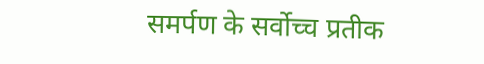समर्पण के सर्वोच्च प्रतीक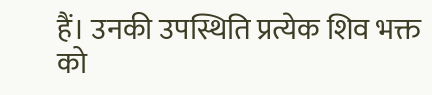हैं। उनकी उपस्थिति प्रत्येक शिव भक्त को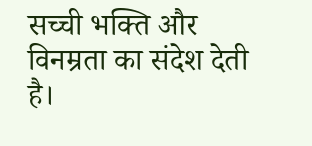सच्ची भक्ति और विनम्रता का संदेश देती है।